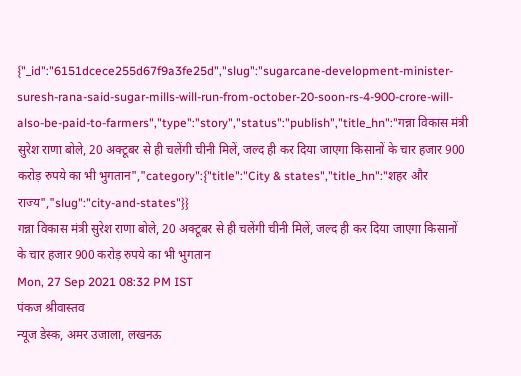{"_id":"6151dcece255d67f9a3fe25d","slug":"sugarcane-development-minister-suresh-rana-said-sugar-mills-will-run-from-october-20-soon-rs-4-900-crore-will-also-be-paid-to-farmers","type":"story","status":"publish","title_hn":"गन्ना विकास मंत्री सुरेश राणा बोले, 20 अक्टूबर से ही चलेंगी चीनी मिलें, जल्द ही कर दिया जाएगा किसानों के चार हजार 900 करोड़ रुपये का भी भुगतान","category":{"title":"City & states","title_hn":"शहर और राज्य","slug":"city-and-states"}}
गन्ना विकास मंत्री सुरेश राणा बोले, 20 अक्टूबर से ही चलेंगी चीनी मिलें, जल्द ही कर दिया जाएगा किसानों के चार हजार 900 करोड़ रुपये का भी भुगतान
Mon, 27 Sep 2021 08:32 PM IST
पंकज श्रीवास्तव
न्यूज डेस्क, अमर उजाला, लखनऊ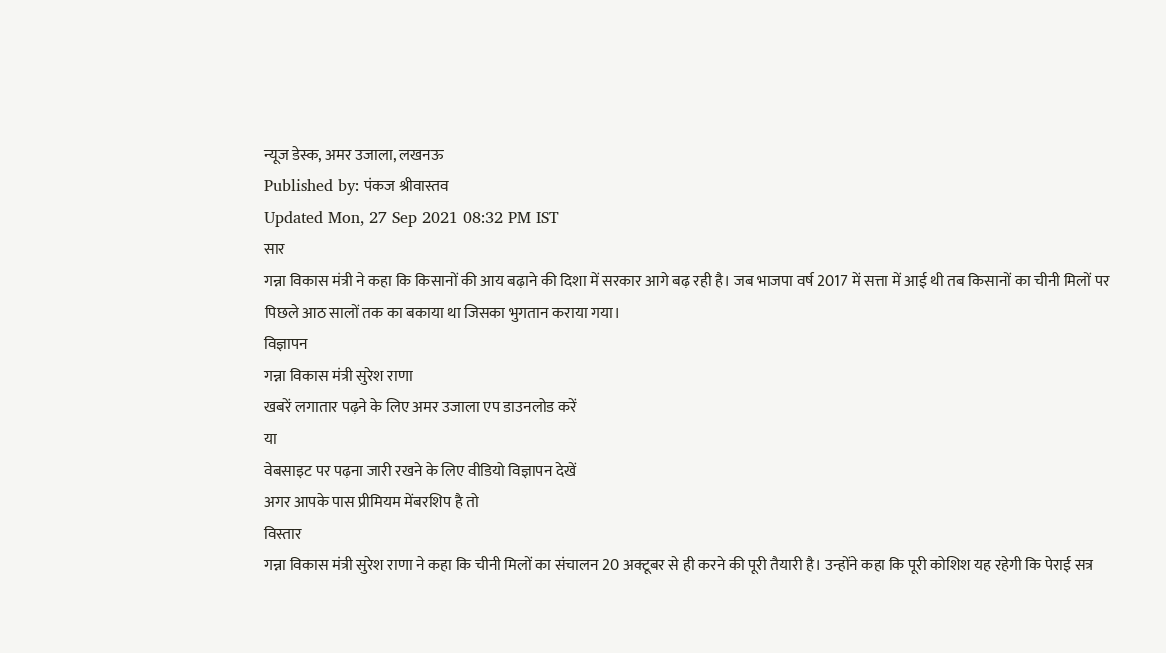न्यूज डेस्क, अमर उजाला, लखनऊ
Published by: पंकज श्रीवास्तव
Updated Mon, 27 Sep 2021 08:32 PM IST
सार
गन्ना विकास मंत्री ने कहा कि किसानों की आय बढ़ाने की दिशा में सरकार आगे बढ़ रही है। जब भाजपा वर्ष 2017 में सत्ता में आई थी तब किसानों का चीनी मिलों पर पिछले आठ सालों तक का बकाया था जिसका भुगतान कराया गया।
विज्ञापन
गन्ना विकास मंत्री सुरेश राणा
खबरें लगातार पढ़ने के लिए अमर उजाला एप डाउनलोड करें
या
वेबसाइट पर पढ़ना जारी रखने के लिए वीडियो विज्ञापन देखें
अगर आपके पास प्रीमियम मेंबरशिप है तो
विस्तार
गन्ना विकास मंत्री सुरेश राणा ने कहा कि चीनी मिलों का संचालन 20 अक्टूबर से ही करने की पूरी तैयारी है। उन्होंने कहा कि पूरी कोशिश यह रहेगी कि पेराई सत्र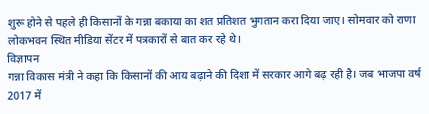शुरू होने से पहले ही किसानों के गन्ना बकाया का शत प्रतिशत भुगतान करा दिया जाए। सोमवार को राणा लोकभवन स्थित मीडिया सेंटर में पत्रकारों से बात कर रहे थे।
विज्ञापन
गन्ना विकास मंत्री ने कहा कि किसानों की आय बढ़ाने की दिशा में सरकार आगे बढ़ रही है। जब भाजपा वर्ष 2017 में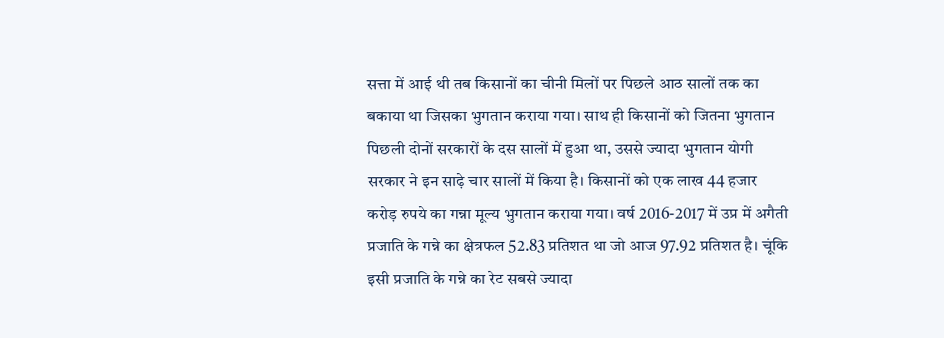सत्ता में आई थी तब किसानों का चीनी मिलों पर पिछले आठ सालों तक का बकाया था जिसका भुगतान कराया गया। साथ ही किसानों को जितना भुगतान पिछली दोनों सरकारों के दस सालों में हुआ था, उससे ज्यादा भुगतान योगी सरकार ने इन साढ़े चार सालों में किया है। किसानों को एक लाख 44 हजार करोड़ रुपये का गन्ना मूल्य भुगतान कराया गया। वर्ष 2016-2017 में उप्र में अगैती प्रजाति के गन्ने का क्षेत्रफल 52.83 प्रतिशत था जो आज 97.92 प्रतिशत है। चूंकि इसी प्रजाति के गन्ने का रेट सबसे ज्यादा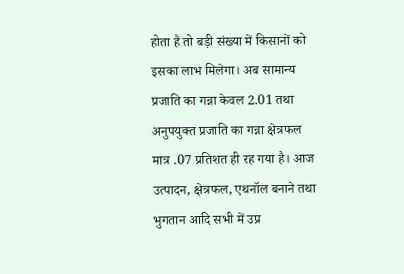होता है तो बड़ी संख्या में किसानों को इसका लाभ मिलेगा। अब सामान्य प्रजाति का गन्ना केवल 2.01 तथा अनुपयुक्त प्रजाति का गन्ना क्षेत्रफल मात्र .07 प्रतिशत ही रह गया है। आज उत्पादन, क्षेत्रफल, एथनॉल बनाने तथा भुगतान आदि सभी में उप्र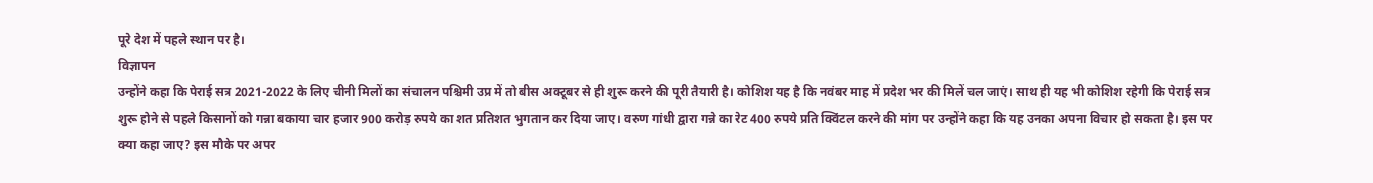पूरे देश में पहले स्थान पर है।
विज्ञापन
उन्होंने कहा कि पेराई सत्र 2021-2022 के लिए चीनी मिलों का संचालन पश्चिमी उप्र में तो बीस अक्टूबर से ही शुरू करने की पूरी तैयारी है। कोशिश यह है कि नवंबर माह में प्रदेश भर की मिलें चल जाएं। साथ ही यह भी कोशिश रहेगी कि पेराई सत्र शुरू होने से पहले किसानों को गन्ना बकाया चार हजार 900 करोड़ रुपये का शत प्रतिशत भुगतान कर दिया जाए। वरुण गांधी द्वारा गन्ने का रेट 400 रुपये प्रति क्विंटल करने की मांग पर उन्होंने कहा कि यह उनका अपना विचार हो सकता है। इस पर क्या कहा जाए? इस मौके पर अपर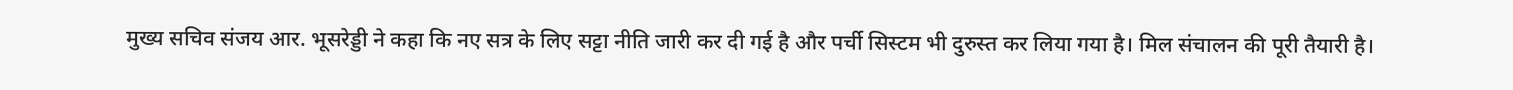मुख्य सचिव संजय आर. भूसरेड्डी ने कहा कि नए सत्र के लिए सट्टा नीति जारी कर दी गई है और पर्ची सिस्टम भी दुरुस्त कर लिया गया है। मिल संचालन की पूरी तैयारी है।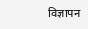विज्ञापन